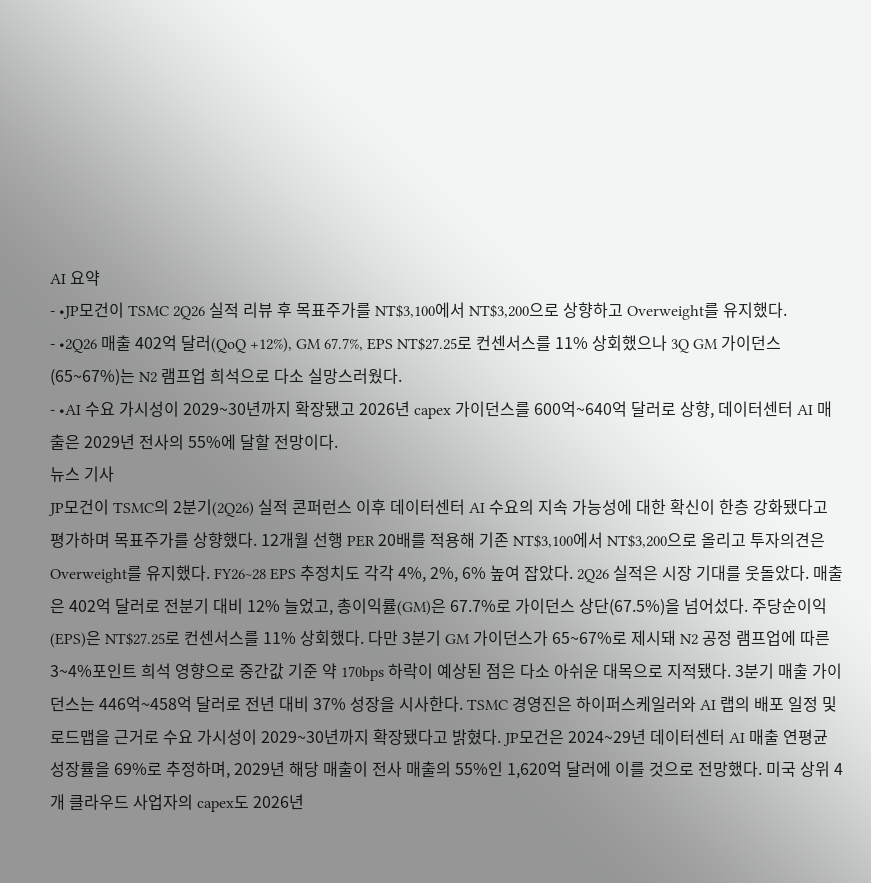AI 요약
- •JP모건이 TSMC 2Q26 실적 리뷰 후 목표주가를 NT$3,100에서 NT$3,200으로 상향하고 Overweight를 유지했다.
- •2Q26 매출 402억 달러(QoQ +12%), GM 67.7%, EPS NT$27.25로 컨센서스를 11% 상회했으나 3Q GM 가이던스(65~67%)는 N2 램프업 희석으로 다소 실망스러웠다.
- •AI 수요 가시성이 2029~30년까지 확장됐고 2026년 capex 가이던스를 600억~640억 달러로 상향, 데이터센터 AI 매출은 2029년 전사의 55%에 달할 전망이다.
뉴스 기사
JP모건이 TSMC의 2분기(2Q26) 실적 콘퍼런스 이후 데이터센터 AI 수요의 지속 가능성에 대한 확신이 한층 강화됐다고 평가하며 목표주가를 상향했다. 12개월 선행 PER 20배를 적용해 기존 NT$3,100에서 NT$3,200으로 올리고 투자의견은 Overweight를 유지했다. FY26~28 EPS 추정치도 각각 4%, 2%, 6% 높여 잡았다. 2Q26 실적은 시장 기대를 웃돌았다. 매출은 402억 달러로 전분기 대비 12% 늘었고, 총이익률(GM)은 67.7%로 가이던스 상단(67.5%)을 넘어섰다. 주당순이익(EPS)은 NT$27.25로 컨센서스를 11% 상회했다. 다만 3분기 GM 가이던스가 65~67%로 제시돼 N2 공정 램프업에 따른 3~4%포인트 희석 영향으로 중간값 기준 약 170bps 하락이 예상된 점은 다소 아쉬운 대목으로 지적됐다. 3분기 매출 가이던스는 446억~458억 달러로 전년 대비 37% 성장을 시사한다. TSMC 경영진은 하이퍼스케일러와 AI 랩의 배포 일정 및 로드맵을 근거로 수요 가시성이 2029~30년까지 확장됐다고 밝혔다. JP모건은 2024~29년 데이터센터 AI 매출 연평균 성장률을 69%로 추정하며, 2029년 해당 매출이 전사 매출의 55%인 1,620억 달러에 이를 것으로 전망했다. 미국 상위 4개 클라우드 사업자의 capex도 2026년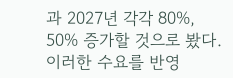과 2027년 각각 80%, 50% 증가할 것으로 봤다. 이러한 수요를 반영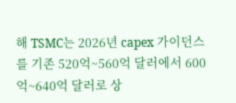해 TSMC는 2026년 capex 가이던스를 기존 520억~560억 달러에서 600억~640억 달러로 상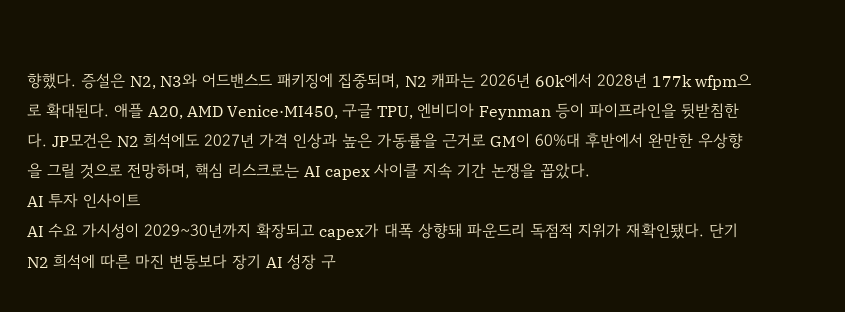향했다. 증설은 N2, N3와 어드밴스드 패키징에 집중되며, N2 캐파는 2026년 60k에서 2028년 177k wfpm으로 확대된다. 애플 A20, AMD Venice·MI450, 구글 TPU, 엔비디아 Feynman 등이 파이프라인을 뒷받침한다. JP모건은 N2 희석에도 2027년 가격 인상과 높은 가동률을 근거로 GM이 60%대 후반에서 완만한 우상향을 그릴 것으로 전망하며, 핵심 리스크로는 AI capex 사이클 지속 기간 논쟁을 꼽았다.
AI 투자 인사이트
AI 수요 가시성이 2029~30년까지 확장되고 capex가 대폭 상향돼 파운드리 독점적 지위가 재확인됐다. 단기 N2 희석에 따른 마진 변동보다 장기 AI 성장 구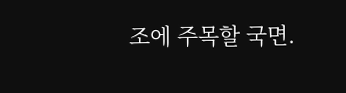조에 주목할 국면.